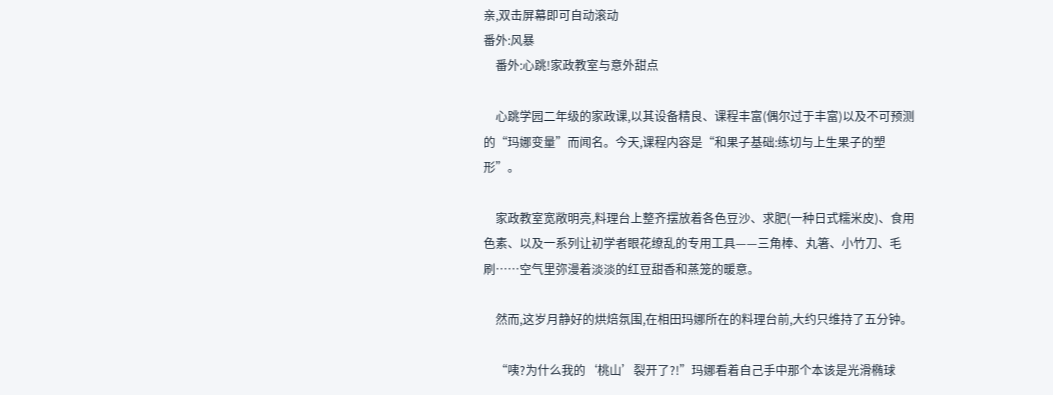亲,双击屏幕即可自动滚动
番外:风暴
    番外:心跳!家政教室与意外甜点

    心跳学园二年级的家政课,以其设备精良、课程丰富(偶尔过于丰富)以及不可预测的“玛娜变量”而闻名。今天,课程内容是“和果子基础:练切与上生果子的塑形”。

    家政教室宽敞明亮,料理台上整齐摆放着各色豆沙、求肥(一种日式糯米皮)、食用色素、以及一系列让初学者眼花缭乱的专用工具——三角棒、丸箸、小竹刀、毛刷……空气里弥漫着淡淡的红豆甜香和蒸笼的暖意。

    然而,这岁月静好的烘焙氛围,在相田玛娜所在的料理台前,大约只维持了五分钟。

    “咦?为什么我的‘桃山’裂开了?!”玛娜看着自己手中那个本该是光滑椭球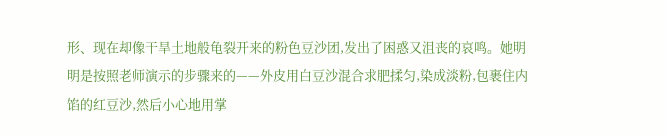形、现在却像干旱土地般龟裂开来的粉色豆沙团,发出了困惑又沮丧的哀鸣。她明明是按照老师演示的步骤来的——外皮用白豆沙混合求肥揉匀,染成淡粉,包裹住内馅的红豆沙,然后小心地用掌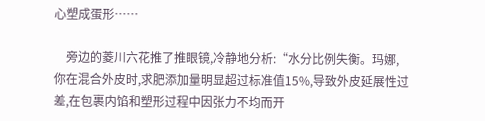心塑成蛋形……

    旁边的菱川六花推了推眼镜,冷静地分析:“水分比例失衡。玛娜,你在混合外皮时,求肥添加量明显超过标准值15%,导致外皮延展性过差,在包裹内馅和塑形过程中因张力不均而开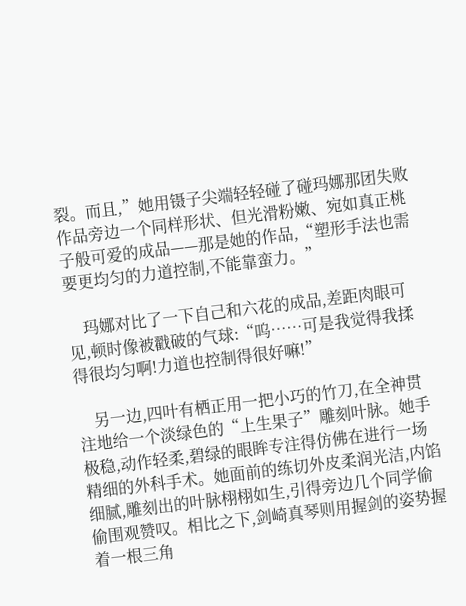裂。而且,”她用镊子尖端轻轻碰了碰玛娜那团失败作品旁边一个同样形状、但光滑粉嫩、宛如真正桃子般可爱的成品——那是她的作品,“塑形手法也需要更均匀的力道控制,不能靠蛮力。”

    玛娜对比了一下自己和六花的成品,差距肉眼可见,顿时像被戳破的气球:“呜……可是我觉得我揉得很均匀啊!力道也控制得很好嘛!”

    另一边,四叶有栖正用一把小巧的竹刀,在全神贯注地给一个淡绿色的“上生果子”雕刻叶脉。她手极稳,动作轻柔,碧绿的眼眸专注得仿佛在进行一场精细的外科手术。她面前的练切外皮柔润光洁,内馅细腻,雕刻出的叶脉栩栩如生,引得旁边几个同学偷偷围观赞叹。相比之下,剑崎真琴则用握剑的姿势握着一根三角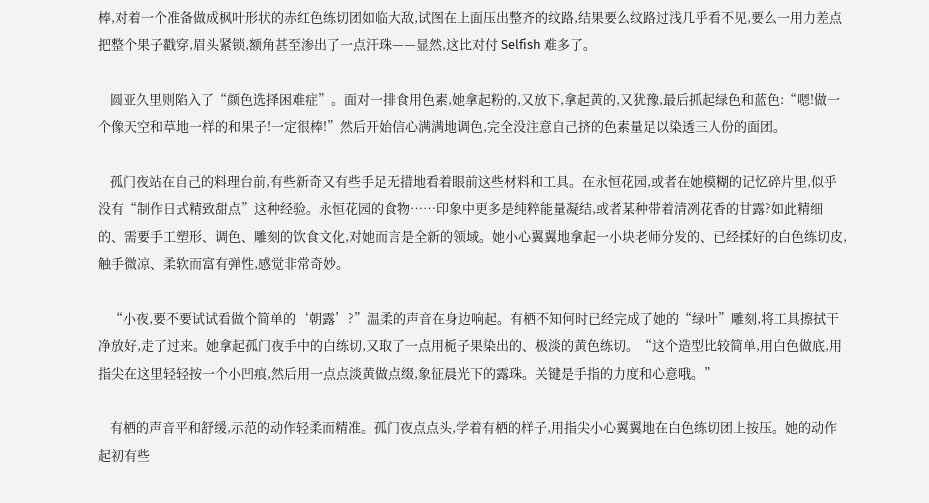棒,对着一个准备做成枫叶形状的赤红色练切团如临大敌,试图在上面压出整齐的纹路,结果要么纹路过浅几乎看不见,要么一用力差点把整个果子戳穿,眉头紧锁,额角甚至渗出了一点汗珠——显然,这比对付 Selfish 难多了。

    圆亚久里则陷入了“颜色选择困难症”。面对一排食用色素,她拿起粉的,又放下,拿起黄的,又犹豫,最后抓起绿色和蓝色:“嗯!做一个像天空和草地一样的和果子!一定很棒!”然后开始信心满满地调色,完全没注意自己挤的色素量足以染透三人份的面团。

    孤门夜站在自己的料理台前,有些新奇又有些手足无措地看着眼前这些材料和工具。在永恒花园,或者在她模糊的记忆碎片里,似乎没有“制作日式精致甜点”这种经验。永恒花园的食物……印象中更多是纯粹能量凝结,或者某种带着清冽花香的甘露?如此精细的、需要手工塑形、调色、雕刻的饮食文化,对她而言是全新的领域。她小心翼翼地拿起一小块老师分发的、已经揉好的白色练切皮,触手微凉、柔软而富有弹性,感觉非常奇妙。

    “小夜,要不要试试看做个简单的‘朝露’?”温柔的声音在身边响起。有栖不知何时已经完成了她的“绿叶”雕刻,将工具擦拭干净放好,走了过来。她拿起孤门夜手中的白练切,又取了一点用栀子果染出的、极淡的黄色练切。“这个造型比较简单,用白色做底,用指尖在这里轻轻按一个小凹痕,然后用一点点淡黄做点缀,象征晨光下的露珠。关键是手指的力度和心意哦。”

    有栖的声音平和舒缓,示范的动作轻柔而精准。孤门夜点点头,学着有栖的样子,用指尖小心翼翼地在白色练切团上按压。她的动作起初有些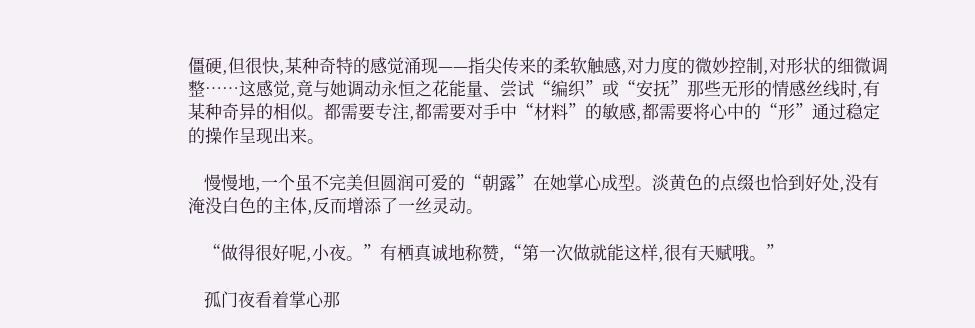僵硬,但很快,某种奇特的感觉涌现——指尖传来的柔软触感,对力度的微妙控制,对形状的细微调整……这感觉,竟与她调动永恒之花能量、尝试“编织”或“安抚”那些无形的情感丝线时,有某种奇异的相似。都需要专注,都需要对手中“材料”的敏感,都需要将心中的“形”通过稳定的操作呈现出来。

    慢慢地,一个虽不完美但圆润可爱的“朝露”在她掌心成型。淡黄色的点缀也恰到好处,没有淹没白色的主体,反而增添了一丝灵动。

    “做得很好呢,小夜。”有栖真诚地称赞,“第一次做就能这样,很有天赋哦。”

    孤门夜看着掌心那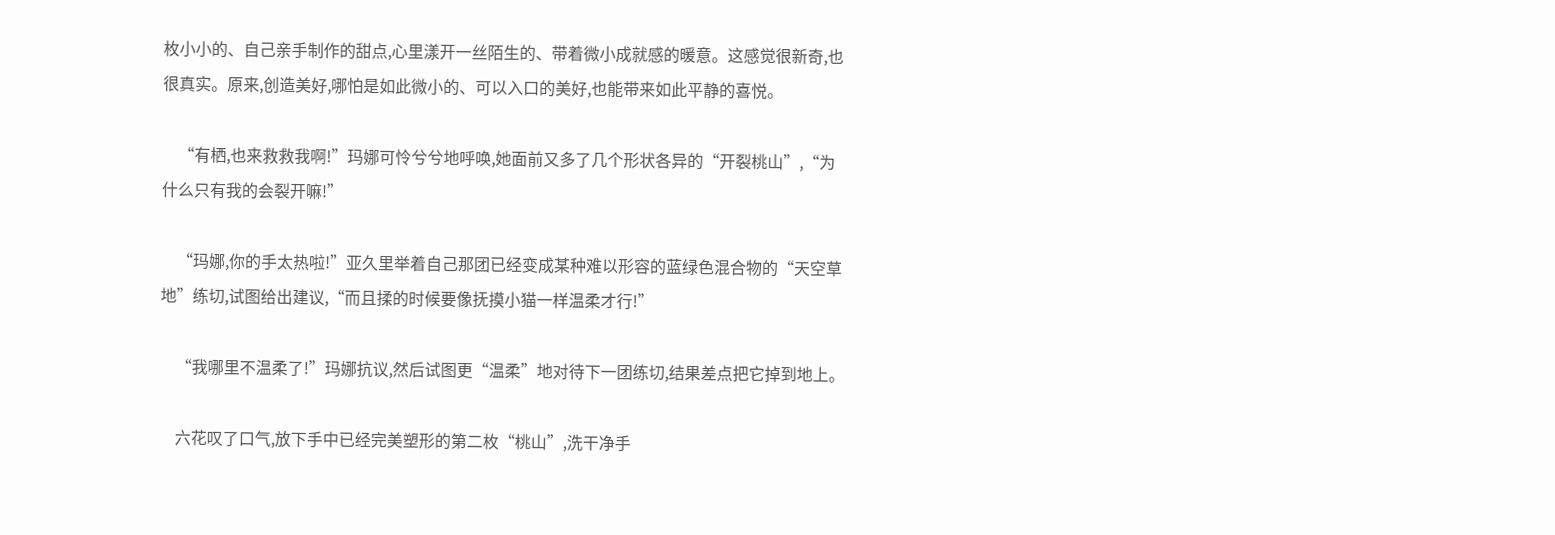枚小小的、自己亲手制作的甜点,心里漾开一丝陌生的、带着微小成就感的暖意。这感觉很新奇,也很真实。原来,创造美好,哪怕是如此微小的、可以入口的美好,也能带来如此平静的喜悦。

    “有栖,也来救救我啊!”玛娜可怜兮兮地呼唤,她面前又多了几个形状各异的“开裂桃山”,“为什么只有我的会裂开嘛!”

    “玛娜,你的手太热啦!”亚久里举着自己那团已经变成某种难以形容的蓝绿色混合物的“天空草地”练切,试图给出建议,“而且揉的时候要像抚摸小猫一样温柔才行!”

    “我哪里不温柔了!”玛娜抗议,然后试图更“温柔”地对待下一团练切,结果差点把它掉到地上。

    六花叹了口气,放下手中已经完美塑形的第二枚“桃山”,洗干净手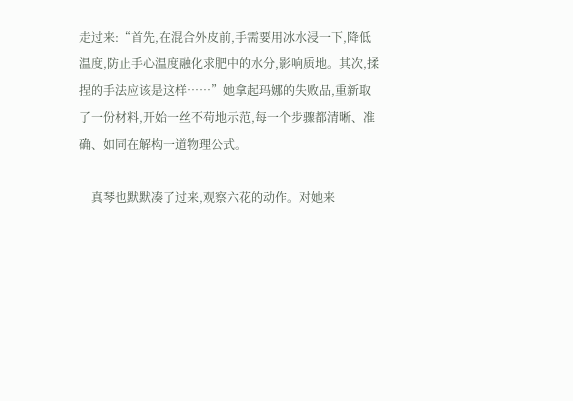走过来:“首先,在混合外皮前,手需要用冰水浸一下,降低温度,防止手心温度融化求肥中的水分,影响质地。其次,揉捏的手法应该是这样……”她拿起玛娜的失败品,重新取了一份材料,开始一丝不苟地示范,每一个步骤都清晰、准确、如同在解构一道物理公式。

    真琴也默默凑了过来,观察六花的动作。对她来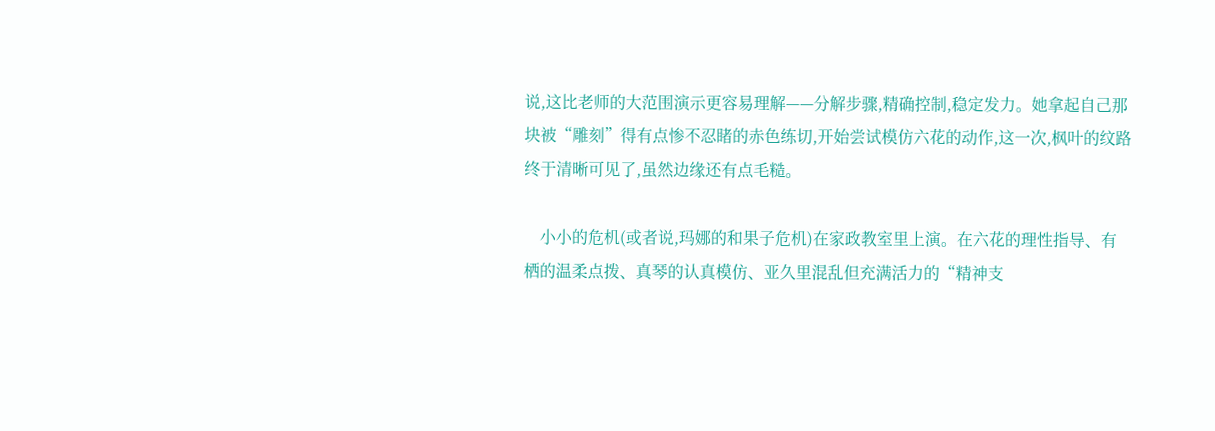说,这比老师的大范围演示更容易理解——分解步骤,精确控制,稳定发力。她拿起自己那块被“雕刻”得有点惨不忍睹的赤色练切,开始尝试模仿六花的动作,这一次,枫叶的纹路终于清晰可见了,虽然边缘还有点毛糙。

    小小的危机(或者说,玛娜的和果子危机)在家政教室里上演。在六花的理性指导、有栖的温柔点拨、真琴的认真模仿、亚久里混乱但充满活力的“精神支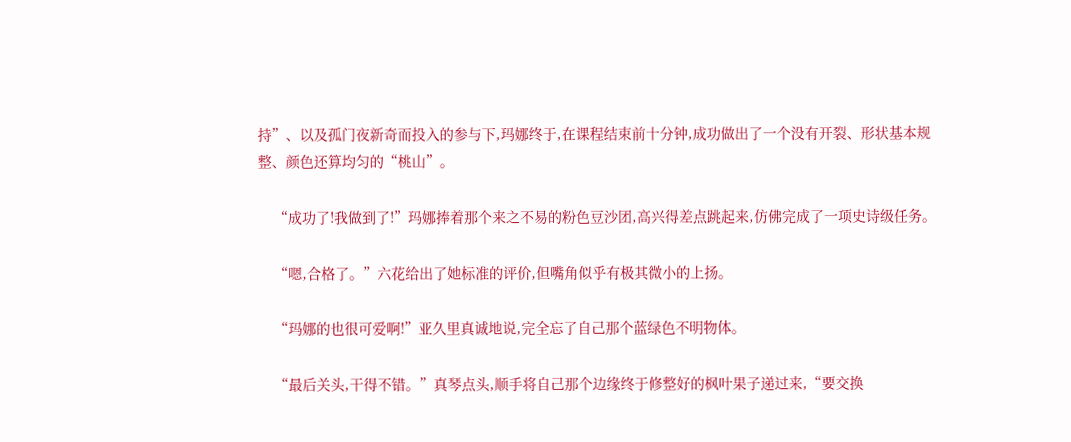持”、以及孤门夜新奇而投入的参与下,玛娜终于,在课程结束前十分钟,成功做出了一个没有开裂、形状基本规整、颜色还算均匀的“桃山”。

    “成功了!我做到了!”玛娜捧着那个来之不易的粉色豆沙团,高兴得差点跳起来,仿佛完成了一项史诗级任务。

    “嗯,合格了。”六花给出了她标准的评价,但嘴角似乎有极其微小的上扬。

    “玛娜的也很可爱啊!”亚久里真诚地说,完全忘了自己那个蓝绿色不明物体。

    “最后关头,干得不错。”真琴点头,顺手将自己那个边缘终于修整好的枫叶果子递过来,“要交换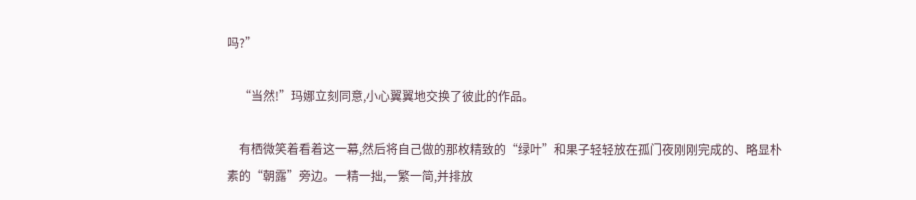吗?”

    “当然!”玛娜立刻同意,小心翼翼地交换了彼此的作品。

    有栖微笑着看着这一幕,然后将自己做的那枚精致的“绿叶”和果子轻轻放在孤门夜刚刚完成的、略显朴素的“朝露”旁边。一精一拙,一繁一简,并排放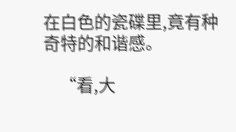在白色的瓷碟里,竟有种奇特的和谐感。

    “看,大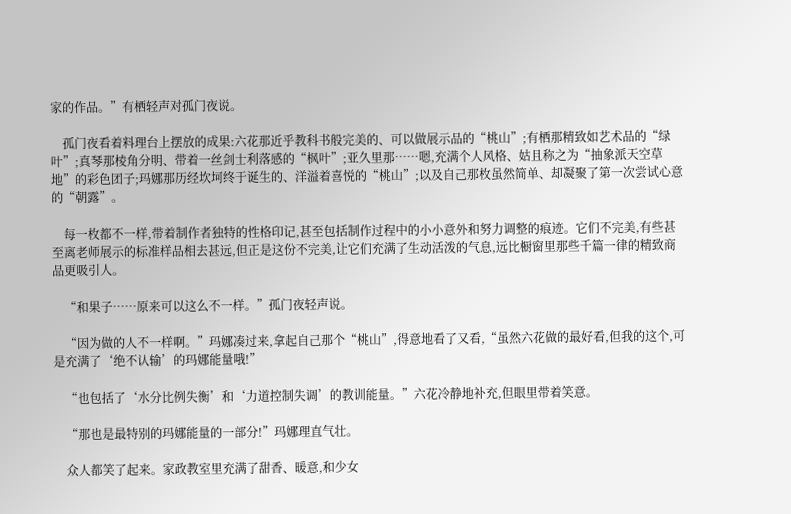家的作品。”有栖轻声对孤门夜说。

    孤门夜看着料理台上摆放的成果:六花那近乎教科书般完美的、可以做展示品的“桃山”;有栖那精致如艺术品的“绿叶”;真琴那棱角分明、带着一丝剑士利落感的“枫叶”;亚久里那……嗯,充满个人风格、姑且称之为“抽象派天空草地”的彩色团子;玛娜那历经坎坷终于诞生的、洋溢着喜悦的“桃山”;以及自己那枚虽然简单、却凝聚了第一次尝试心意的“朝露”。

    每一枚都不一样,带着制作者独特的性格印记,甚至包括制作过程中的小小意外和努力调整的痕迹。它们不完美,有些甚至离老师展示的标准样品相去甚远,但正是这份不完美,让它们充满了生动活泼的气息,远比橱窗里那些千篇一律的精致商品更吸引人。

    “和果子……原来可以这么不一样。”孤门夜轻声说。

    “因为做的人不一样啊。”玛娜凑过来,拿起自己那个“桃山”,得意地看了又看,“虽然六花做的最好看,但我的这个,可是充满了‘绝不认输’的玛娜能量哦!”

    “也包括了‘水分比例失衡’和‘力道控制失调’的教训能量。”六花冷静地补充,但眼里带着笑意。

    “那也是最特别的玛娜能量的一部分!”玛娜理直气壮。

    众人都笑了起来。家政教室里充满了甜香、暖意,和少女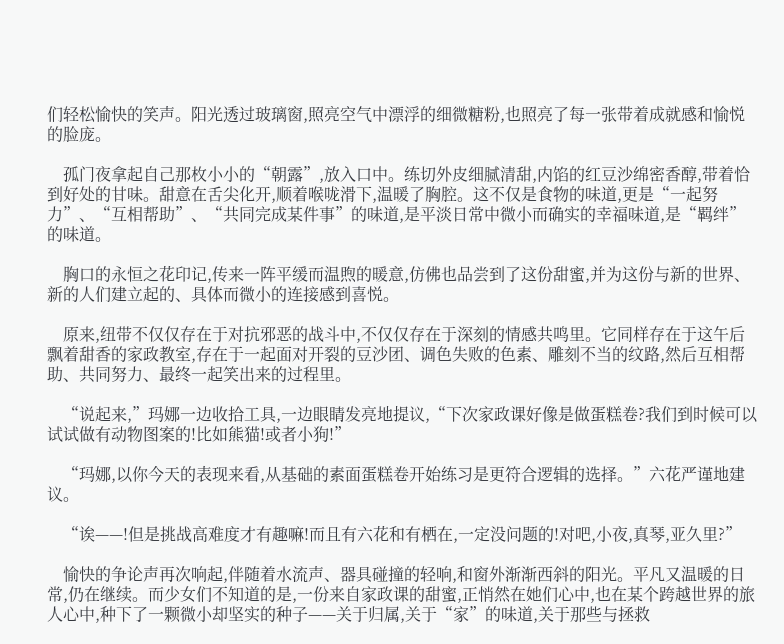们轻松愉快的笑声。阳光透过玻璃窗,照亮空气中漂浮的细微糖粉,也照亮了每一张带着成就感和愉悦的脸庞。

    孤门夜拿起自己那枚小小的“朝露”,放入口中。练切外皮细腻清甜,内馅的红豆沙绵密香醇,带着恰到好处的甘味。甜意在舌尖化开,顺着喉咙滑下,温暖了胸腔。这不仅是食物的味道,更是“一起努力”、“互相帮助”、“共同完成某件事”的味道,是平淡日常中微小而确实的幸福味道,是“羁绊”的味道。

    胸口的永恒之花印记,传来一阵平缓而温煦的暖意,仿佛也品尝到了这份甜蜜,并为这份与新的世界、新的人们建立起的、具体而微小的连接感到喜悦。

    原来,纽带不仅仅存在于对抗邪恶的战斗中,不仅仅存在于深刻的情感共鸣里。它同样存在于这午后飘着甜香的家政教室,存在于一起面对开裂的豆沙团、调色失败的色素、雕刻不当的纹路,然后互相帮助、共同努力、最终一起笑出来的过程里。

    “说起来,”玛娜一边收拾工具,一边眼睛发亮地提议,“下次家政课好像是做蛋糕卷?我们到时候可以试试做有动物图案的!比如熊猫!或者小狗!”

    “玛娜,以你今天的表现来看,从基础的素面蛋糕卷开始练习是更符合逻辑的选择。”六花严谨地建议。

    “诶——!但是挑战高难度才有趣嘛!而且有六花和有栖在,一定没问题的!对吧,小夜,真琴,亚久里?”

    愉快的争论声再次响起,伴随着水流声、器具碰撞的轻响,和窗外渐渐西斜的阳光。平凡又温暖的日常,仍在继续。而少女们不知道的是,一份来自家政课的甜蜜,正悄然在她们心中,也在某个跨越世界的旅人心中,种下了一颗微小却坚实的种子——关于归属,关于“家”的味道,关于那些与拯救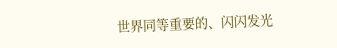世界同等重要的、闪闪发光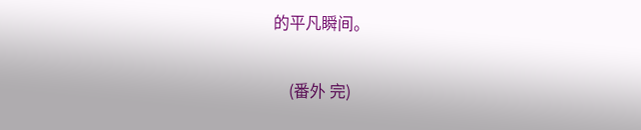的平凡瞬间。

    (番外 完)